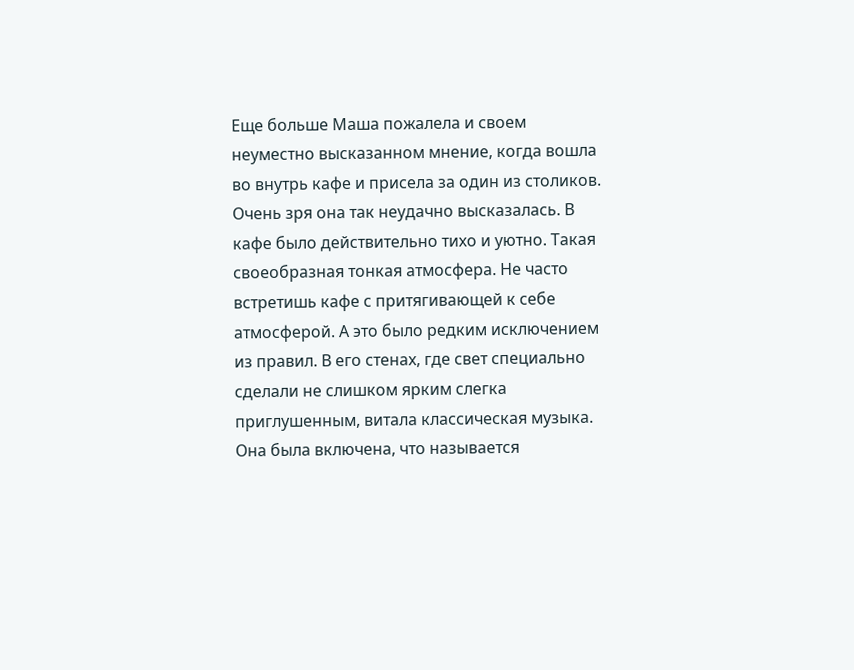Еще больше Маша пожалела и своем неуместно высказанном мнение, когда вошла во внутрь кафе и присела за один из столиков. Очень зря она так неудачно высказалась. В кафе было действительно тихо и уютно. Такая своеобразная тонкая атмосфера. Не часто встретишь кафе с притягивающей к себе атмосферой. А это было редким исключением из правил. В его стенах, где свет специально сделали не слишком ярким слегка приглушенным, витала классическая музыка. Она была включена, что называется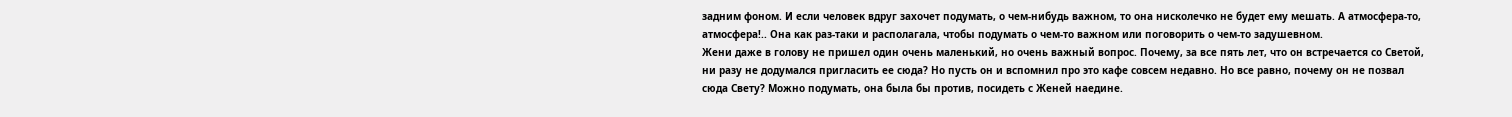задним фоном. И если человек вдруг захочет подумать, о чем-нибудь важном, то она нисколечко не будет ему мешать. А атмосфера-то, атмосфера!.. Она как раз-таки и располагала, чтобы подумать о чем-то важном или поговорить о чем-то задушевном.
Жени даже в голову не пришел один очень маленький, но очень важный вопрос. Почему, за все пять лет, что он встречается со Светой, ни разу не додумался пригласить ее сюда? Но пусть он и вспомнил про это кафе совсем недавно. Но все равно, почему он не позвал сюда Свету? Можно подумать, она была бы против, посидеть с Женей наедине.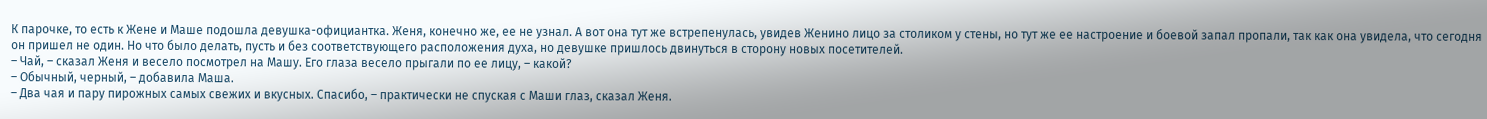К парочке, то есть к Жене и Маше подошла девушка-официантка. Женя, конечно же, ее не узнал. А вот она тут же встрепенулась, увидев Женино лицо за столиком у стены, но тут же ее настроение и боевой запал пропали, так как она увидела, что сегодня он пришел не один. Но что было делать, пусть и без соответствующего расположения духа, но девушке пришлось двинуться в сторону новых посетителей.
– Чай, – сказал Женя и весело посмотрел на Машу. Его глаза весело прыгали по ее лицу, – какой?
– Обычный, черный, – добавила Маша.
– Два чая и пару пирожных самых свежих и вкусных. Спасибо, – практически не спуская с Маши глаз, сказал Женя.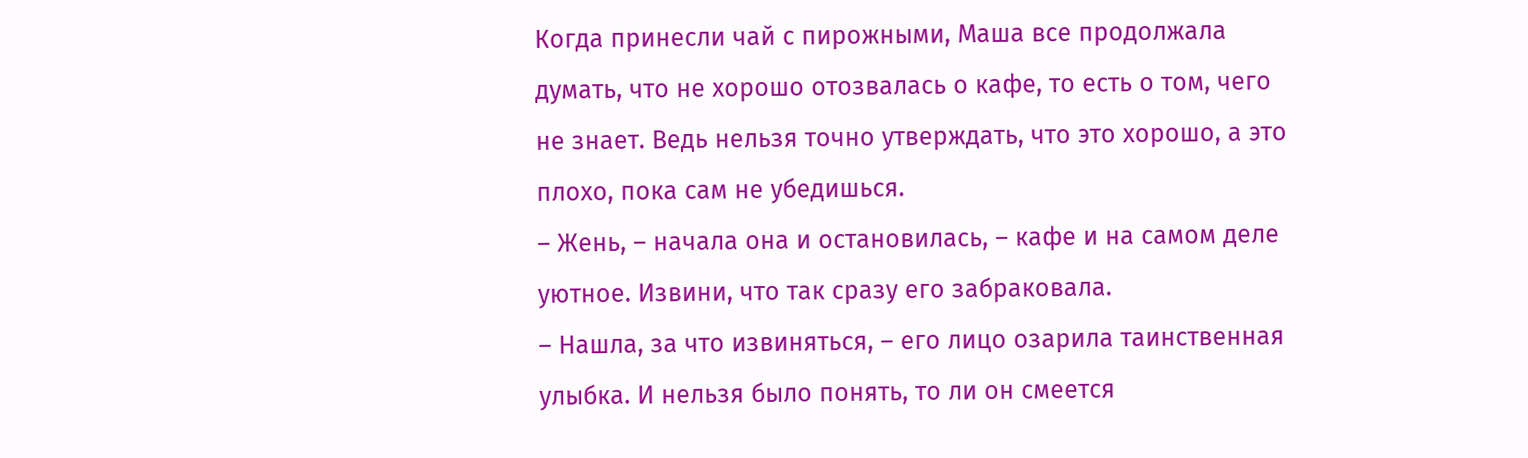Когда принесли чай с пирожными, Маша все продолжала думать, что не хорошо отозвалась о кафе, то есть о том, чего не знает. Ведь нельзя точно утверждать, что это хорошо, а это плохо, пока сам не убедишься.
– Жень, – начала она и остановилась, – кафе и на самом деле уютное. Извини, что так сразу его забраковала.
– Нашла, за что извиняться, – его лицо озарила таинственная улыбка. И нельзя было понять, то ли он смеется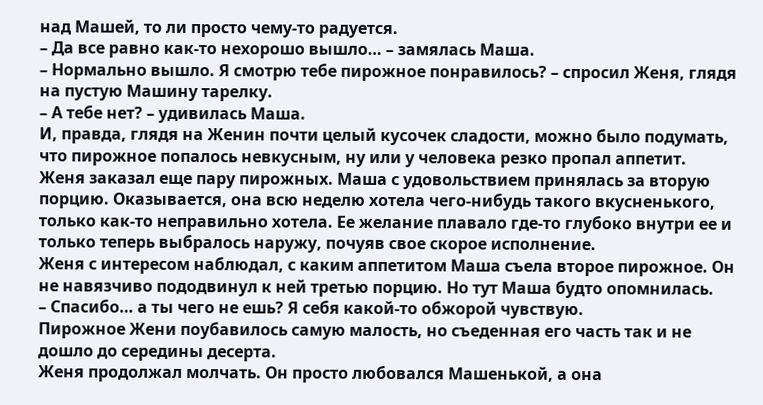над Машей, то ли просто чему-то радуется.
– Да все равно как-то нехорошо вышло… – замялась Маша.
– Нормально вышло. Я смотрю тебе пирожное понравилось? – спросил Женя, глядя на пустую Машину тарелку.
– А тебе нет? – удивилась Маша.
И, правда, глядя на Женин почти целый кусочек сладости, можно было подумать, что пирожное попалось невкусным, ну или у человека резко пропал аппетит.
Женя заказал еще пару пирожных. Маша с удовольствием принялась за вторую порцию. Оказывается, она всю неделю хотела чего-нибудь такого вкусненького, только как-то неправильно хотела. Ее желание плавало где-то глубоко внутри ее и только теперь выбралось наружу, почуяв свое скорое исполнение.
Женя с интересом наблюдал, с каким аппетитом Маша съела второе пирожное. Он не навязчиво пододвинул к ней третью порцию. Но тут Маша будто опомнилась.
– Спасибо… а ты чего не ешь? Я себя какой-то обжорой чувствую.
Пирожное Жени поубавилось самую малость, но съеденная его часть так и не дошло до середины десерта.
Женя продолжал молчать. Он просто любовался Машенькой, а она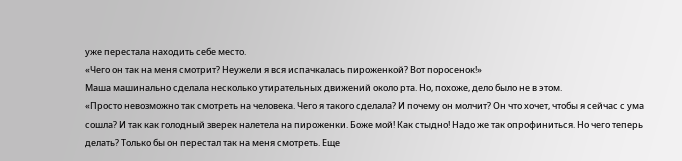уже перестала находить себе место.
«Чего он так на меня смотрит? Неужели я вся испачкалась пироженкой? Вот поросенок!»
Маша машинально сделала несколько утирательных движений около рта. Но, похоже, дело было не в этом.
«Просто невозможно так смотреть на человека. Чего я такого сделала? И почему он молчит? Он что хочет, чтобы я сейчас с ума сошла? И так как голодный зверек налетела на пироженки. Боже мой! Как стыдно! Надо же так опрофиниться. Но чего теперь делать? Только бы он перестал так на меня смотреть. Еще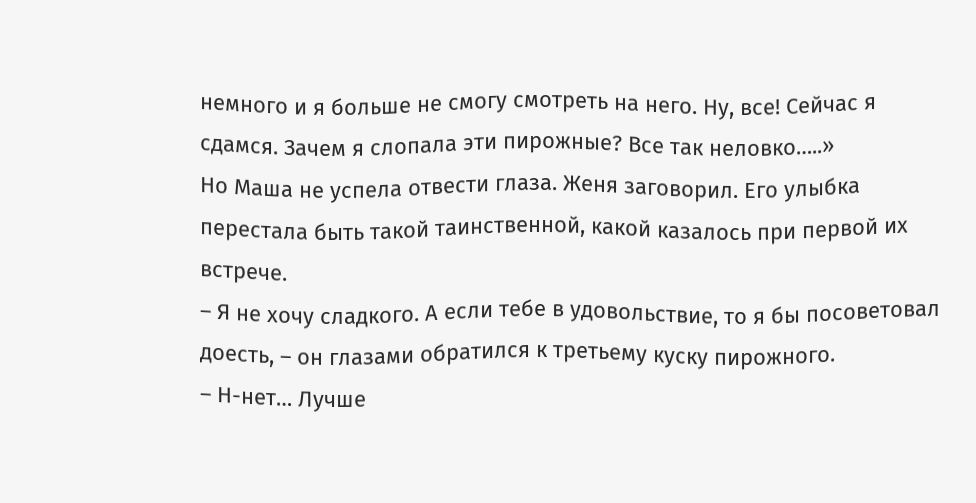немного и я больше не смогу смотреть на него. Ну, все! Сейчас я сдамся. Зачем я слопала эти пирожные? Все так неловко…..»
Но Маша не успела отвести глаза. Женя заговорил. Его улыбка перестала быть такой таинственной, какой казалось при первой их встрече.
– Я не хочу сладкого. А если тебе в удовольствие, то я бы посоветовал доесть, – он глазами обратился к третьему куску пирожного.
– Н-нет… Лучше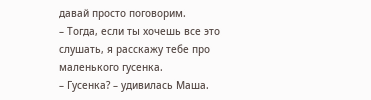давай просто поговорим.
– Тогда, если ты хочешь все это слушать, я расскажу тебе про маленького гусенка.
– Гусенка? – удивилась Маша.